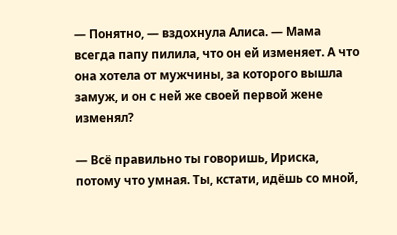— Понятно, — вздохнула Алиса. — Мама всегда папу пилила, что он ей изменяет. А что она хотела от мужчины, за которого вышла замуж, и он с ней же своей первой жене изменял?

— Всё правильно ты говоришь, Ириска, потому что умная. Ты, кстати, идёшь со мной,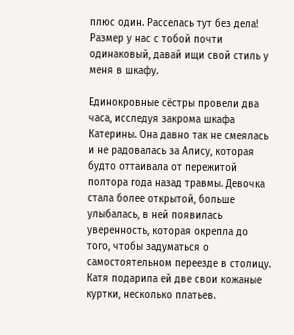плюс один. Расселась тут без дела! Размер у нас с тобой почти одинаковый, давай ищи свой стиль у меня в шкафу.

Единокровные сёстры провели два часа, исследуя закрома шкафа Катерины. Она давно так не смеялась и не радовалась за Алису, которая будто оттаивала от пережитой полтора года назад травмы. Девочка стала более открытой, больше улыбалась, в ней появилась уверенность, которая окрепла до того, чтобы задуматься о самостоятельном переезде в столицу. Катя подарила ей две свои кожаные куртки, несколько платьев.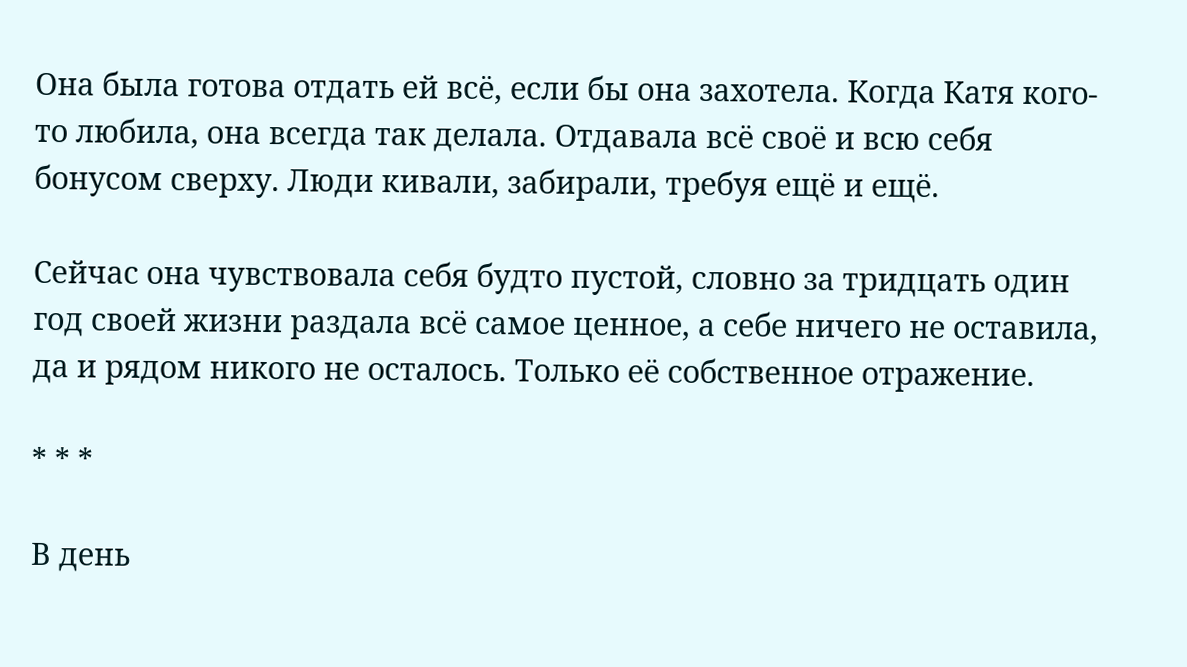Она была готова отдать ей всё, если бы она захотела. Когда Катя кого-то любила, она всегда так делала. Отдавала всё своё и всю себя бонусом сверху. Люди кивали, забирали, требуя ещё и ещё.

Сейчас она чувствовала себя будто пустой, словно за тридцать один год своей жизни раздала всё самое ценное, а себе ничего не оставила, да и рядом никого не осталось. Только её собственное отражение.

* * *

В день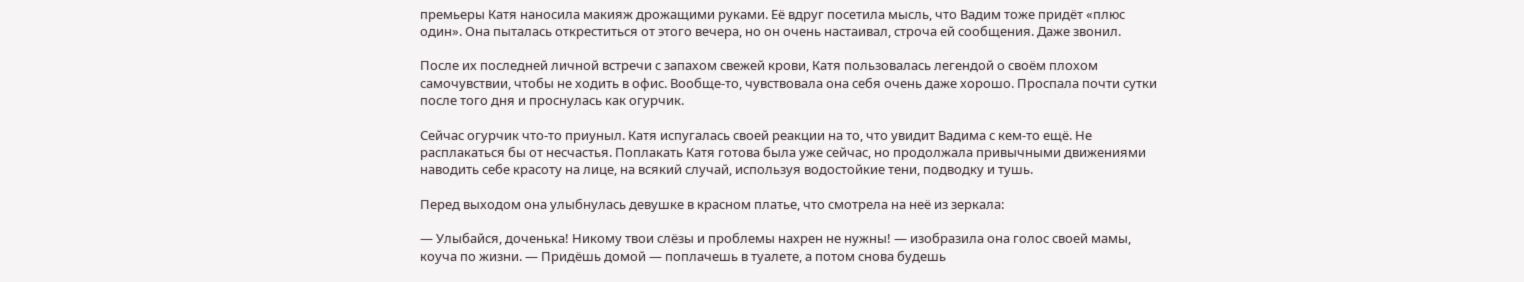премьеры Катя наносила макияж дрожащими руками. Её вдруг посетила мысль, что Вадим тоже придёт «плюс один». Она пыталась откреститься от этого вечера, но он очень настаивал, строча ей сообщения. Даже звонил.

После их последней личной встречи с запахом свежей крови, Катя пользовалась легендой о своём плохом самочувствии, чтобы не ходить в офис. Вообще-то, чувствовала она себя очень даже хорошо. Проспала почти сутки после того дня и проснулась как огурчик.

Сейчас огурчик что-то приуныл. Катя испугалась своей реакции на то, что увидит Вадима с кем-то ещё. Не расплакаться бы от несчастья. Поплакать Катя готова была уже сейчас, но продолжала привычными движениями наводить себе красоту на лице, на всякий случай, используя водостойкие тени, подводку и тушь.

Перед выходом она улыбнулась девушке в красном платье, что смотрела на неё из зеркала:

— Улыбайся, доченька! Никому твои слёзы и проблемы нахрен не нужны! — изобразила она голос своей мамы, коуча по жизни. — Придёшь домой — поплачешь в туалете, а потом снова будешь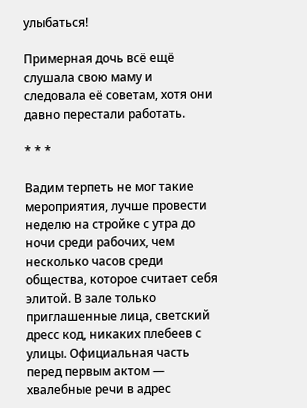улыбаться!

Примерная дочь всё ещё слушала свою маму и следовала её советам, хотя они давно перестали работать.

* * *

Вадим терпеть не мог такие мероприятия, лучше провести неделю на стройке с утра до ночи среди рабочих, чем несколько часов среди общества, которое считает себя элитой. В зале только приглашенные лица, светский дресс код, никаких плебеев с улицы. Официальная часть перед первым актом — хвалебные речи в адрес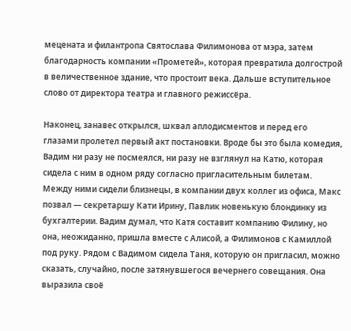мецената и филантропа Святослава Филимонова от мэра, затем благодарность компании «Прометей», которая превратила долгострой в величественное здание, что простоит века. Дальше вступительное слово от директора театра и главного режиссёра.

Наконец, занавес открылся, шквал аплодисментов и перед его глазами пролетел первый акт постановки. Вроде бы это была комедия, Вадим ни разу не посмеялся, ни разу не взглянул на Катю, которая сидела с ним в одном ряду согласно пригласительным билетам. Между ними сидели близнецы, в компании двух коллег из офиса, Макс позвал — секретаршу Кати Ирину, Павлик новенькую блондинку из бухгалтерии. Вадим думал, что Катя составит компанию Филину, но она, неожиданно, пришла вместе с Алисой, а Филимонов с Камиллой под руку. Рядом с Вадимом сидела Таня, которую он пригласил, можно сказать, случайно, после затянувшегося вечернего совещания. Она выразила своё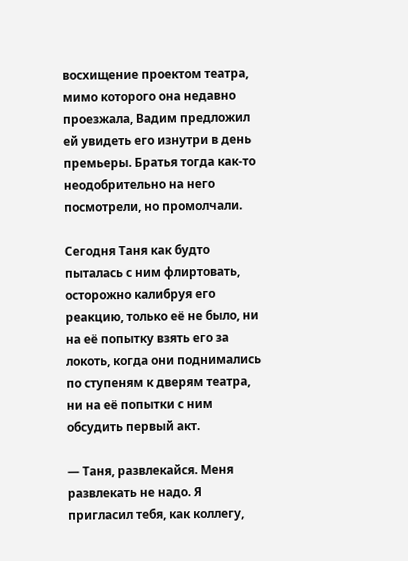восхищение проектом театра, мимо которого она недавно проезжала, Вадим предложил ей увидеть его изнутри в день премьеры. Братья тогда как-то неодобрительно на него посмотрели, но промолчали.

Сегодня Таня как будто пыталась с ним флиртовать, осторожно калибруя его реакцию, только её не было, ни на её попытку взять его за локоть, когда они поднимались по ступеням к дверям театра, ни на её попытки с ним обсудить первый акт.

— Таня, развлекайся. Меня развлекать не надо. Я пригласил тебя, как коллегу,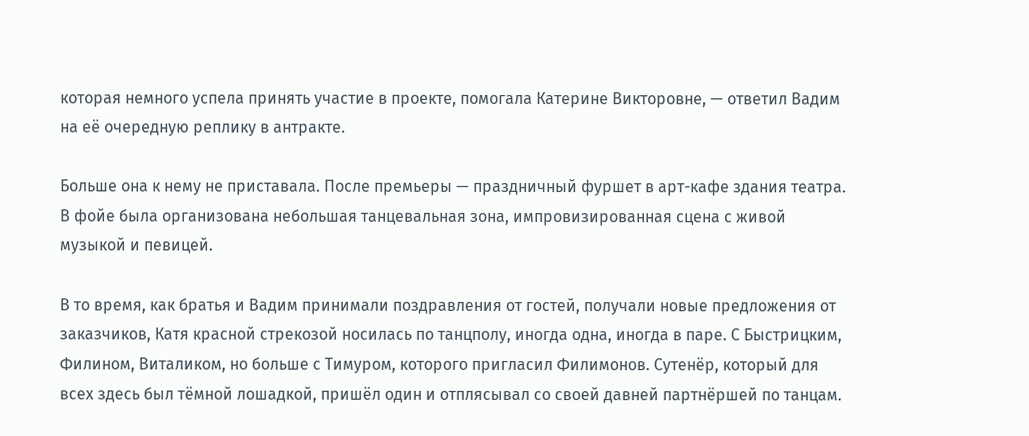которая немного успела принять участие в проекте, помогала Катерине Викторовне, — ответил Вадим на её очередную реплику в антракте.

Больше она к нему не приставала. После премьеры — праздничный фуршет в арт-кафе здания театра. В фойе была организована небольшая танцевальная зона, импровизированная сцена с живой музыкой и певицей.

В то время, как братья и Вадим принимали поздравления от гостей, получали новые предложения от заказчиков, Катя красной стрекозой носилась по танцполу, иногда одна, иногда в паре. С Быстрицким, Филином, Виталиком, но больше с Тимуром, которого пригласил Филимонов. Сутенёр, который для всех здесь был тёмной лошадкой, пришёл один и отплясывал со своей давней партнёршей по танцам.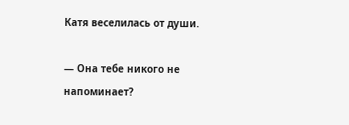Катя веселилась от души.

— Она тебе никого не напоминает?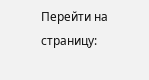Перейти на страницу: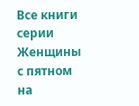Все книги серии Женщины с пятном на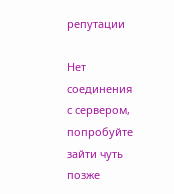репутации

Нет соединения с сервером, попробуйте зайти чуть позже